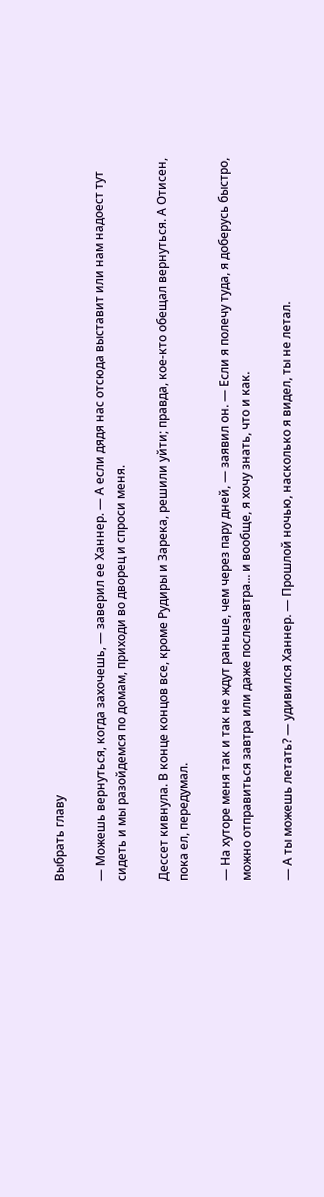Выбрать главу

— Можешь вернуться, когда захочешь, — заверил ее Ханнер. — А если дядя нас отсюда выставит или нам надоест тут сидеть и мы разойдемся по домам, приходи во дворец и спроси меня.

Дессет кивнула. В конце концов все, кроме Рудиры и Зарека, решили уйти; правда, кое-кто обещал вернуться. А Отисен, пока ел, передумал.

— На хуторе меня так и так не ждут раньше, чем через пару дней, — заявил он. — Если я полечу туда, я доберусь быстро, можно отправиться завтра или даже послезавтра... и вообще, я хочу знать, что и как.

— А ты можешь летать? — удивился Ханнер. — Прошлой ночью, насколько я видел, ты не летал.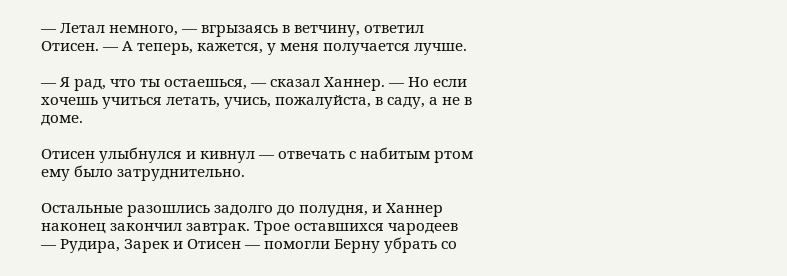— Летал немного, — вгрызаясь в ветчину, ответил Отисен. — А теперь, кажется, у меня получается лучше.

— Я рад, что ты остаешься, — сказал Ханнер. — Но если хочешь учиться летать, учись, пожалуйста, в саду, а не в доме.

Отисен улыбнулся и кивнул — отвечать с набитым ртом ему было затруднительно.

Остальные разошлись задолго до полудня, и Ханнер наконец закончил завтрак. Трое оставшихся чародеев — Рудира, Зарек и Отисен — помогли Берну убрать со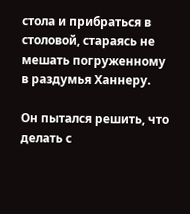стола и прибраться в столовой, стараясь не мешать погруженному в раздумья Ханнеру.

Он пытался решить, что делать с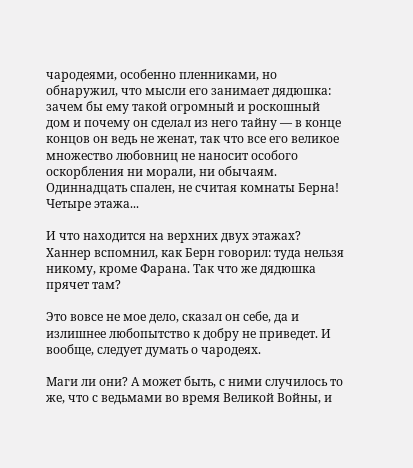чародеями, особенно пленниками, но обнаружил, что мысли его занимает дядюшка: зачем бы ему такой огромный и роскошный дом и почему он сделал из него тайну — в конце концов он ведь не женат, так что все его великое множество любовниц не наносит особого оскорбления ни морали, ни обычаям. Одиннадцать спален, не считая комнаты Берна! Четыре этажа...

И что находится на верхних двух этажах? Ханнер вспомнил, как Берн говорил: туда нельзя никому, кроме Фарана. Так что же дядюшка прячет там?

Это вовсе не мое дело, сказал он себе, да и излишнее любопытство к добру не приведет. И вообще, следует думать о чародеях.

Маги ли они? А может быть, с ними случилось то же, что с ведьмами во время Великой Войны, и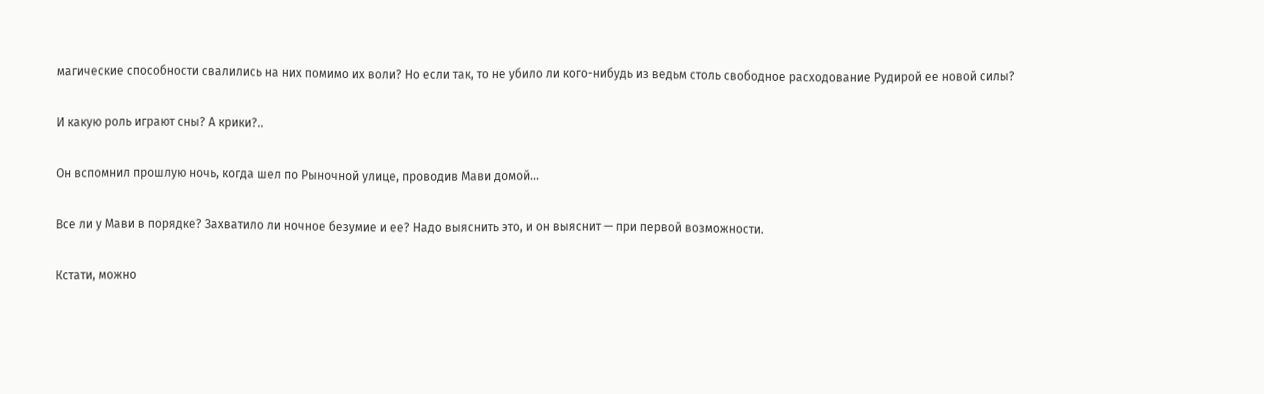магические способности свалились на них помимо их воли? Но если так, то не убило ли кого-нибудь из ведьм столь свободное расходование Рудирой ее новой силы?

И какую роль играют сны? А крики?..

Он вспомнил прошлую ночь, когда шел по Рыночной улице, проводив Мави домой...

Все ли у Мави в порядке? Захватило ли ночное безумие и ее? Надо выяснить это, и он выяснит — при первой возможности.

Кстати, можно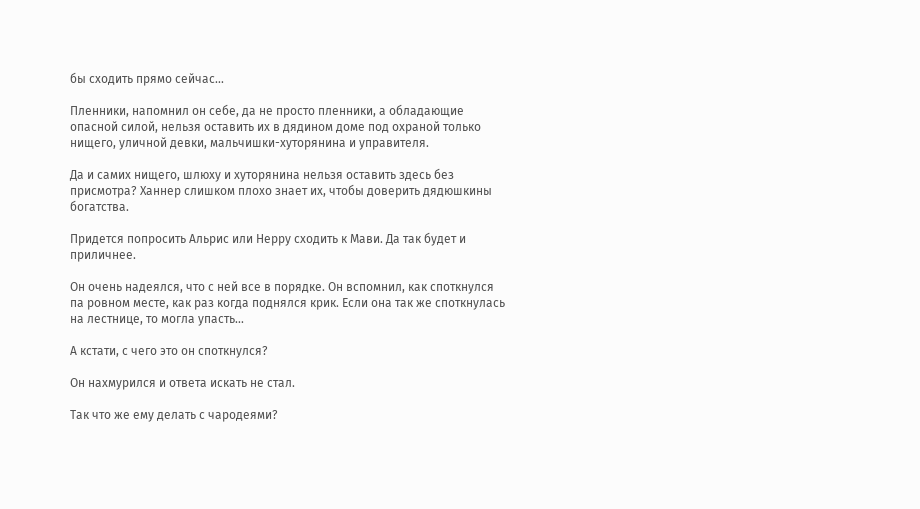бы сходить прямо сейчас...

Пленники, напомнил он себе, да не просто пленники, а обладающие опасной силой, нельзя оставить их в дядином доме под охраной только нищего, уличной девки, мальчишки-хуторянина и управителя.

Да и самих нищего, шлюху и хуторянина нельзя оставить здесь без присмотра? Ханнер слишком плохо знает их, чтобы доверить дядюшкины богатства.

Придется попросить Альрис или Нерру сходить к Мави. Да так будет и приличнее.

Он очень надеялся, что с ней все в порядке. Он вспомнил, как споткнулся па ровном месте, как раз когда поднялся крик. Если она так же споткнулась на лестнице, то могла упасть...

А кстати, с чего это он споткнулся?

Он нахмурился и ответа искать не стал.

Так что же ему делать с чародеями?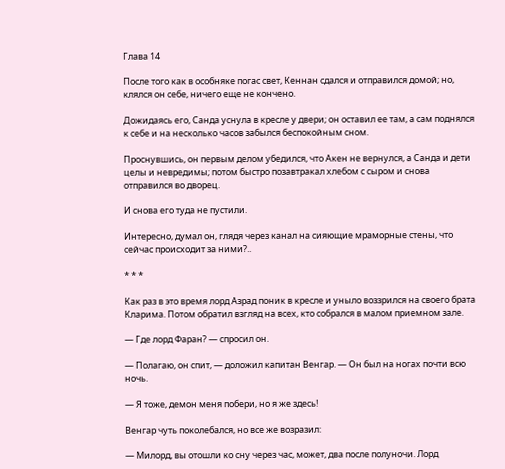Глава 14

После того как в особняке погас свет, Кеннан сдался и отправился домой; но, клялся он себе, ничего еще не кончено.

Дожидаясь его, Санда уснула в кресле у двери; он оставил ее там, а сам поднялся к себе и на несколько часов забылся беспокойным сном.

Проснувшись, он первым делом убедился, что Акен не вернулся, а Санда и дети целы и невредимы; потом быстро позавтракал хлебом с сыром и снова отправился во дворец.

И снова его туда не пустили.

Интересно, думал он, глядя через канал на сияющие мраморные стены, что сейчас происходит за ними?..

* * *

Как раз в это время лорд Азрад поник в кресле и уныло воззрился на своего брата Кларима. Потом обратил взгляд на всех, кто собрался в малом приемном зале.

— Где лорд Фаран? — спросил он.

— Полагаю, он спит, — доложил капитан Венгар. — Он был на ногах почти всю ночь.

— Я тоже, демон меня побери, но я же здесь!

Венгар чуть поколебался, но все же возразил:

— Милорд, вы отошли ко сну через час, может, два после полуночи. Лорд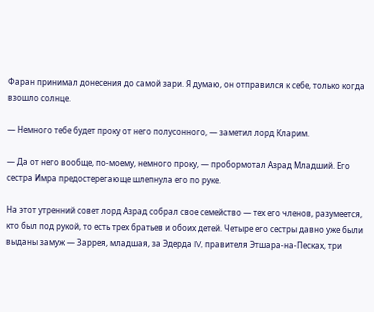Фаран принимал донесения до самой зари. Я думаю, он отправился к себе, только когда взошло солнце.

— Немного тебе будет проку от него полусонного, — заметил лорд Кларим.

— Да от него вообще, по-моему, немного проку, — пробормотал Азрад Младший. Его сестра Имра предостерегающе шлепнула его по руке.

На этот утренний совет лорд Азрад собрал свое семейство — тех его членов, разумеется, кто был под рукой, то есть трех братьев и обоих детей. Четыре его сестры давно уже были выданы замуж — Заррея, младшая, за Эдерда IV, правителя Этшара-на-Песках, три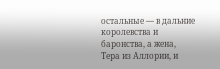остальные — в дальние королевства и баронства, а жена, Тера из Аллории, и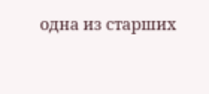одна из старших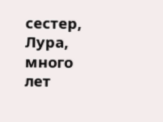сестер, Лура, много лет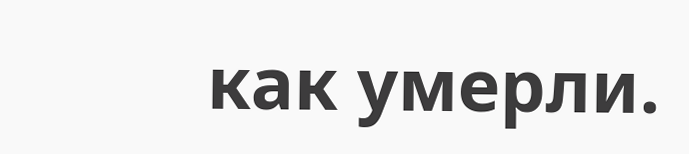как умерли.